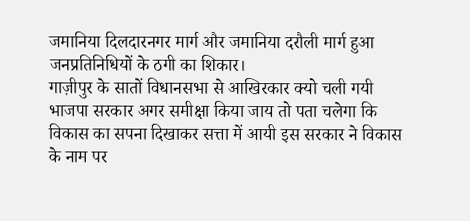जमानिया दिलदारनगर मार्ग और जमानिया दरौली मार्ग हुआ जनप्रतिनिधियों के ठगी का शिकार।
गाज़ीपुर के सातों विधानसभा से आखिरकार क्यो चली गयी भाजपा सरकार अगर समीक्षा किया जाय तो पता चलेगा कि विकास का सपना दिखाकर सत्ता में आयी इस सरकार ने विकास के नाम पर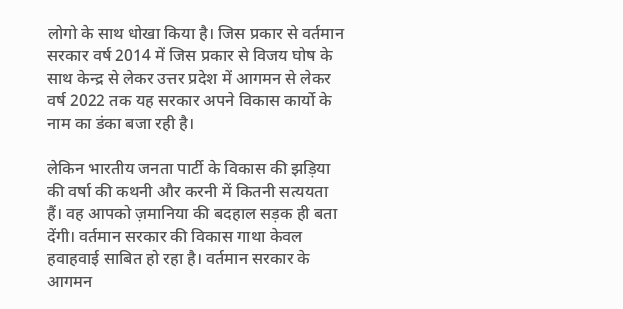लोगो के साथ धोखा किया है। जिस प्रकार से वर्तमान सरकार वर्ष 2014 में जिस प्रकार से विजय घोष के साथ केन्द्र से लेकर उत्तर प्रदेश में आगमन से लेकर वर्ष 2022 तक यह सरकार अपने विकास कार्यो के नाम का डंका बजा रही है।

लेकिन भारतीय जनता पार्टी के विकास की झड़िया की वर्षा की कथनी और करनी में कितनी सत्ययता हैं। वह आपको ज़मानिया की बदहाल सड़क ही बता देंगी। वर्तमान सरकार की विकास गाथा केवल हवाहवाई साबित हो रहा है। वर्तमान सरकार के आगमन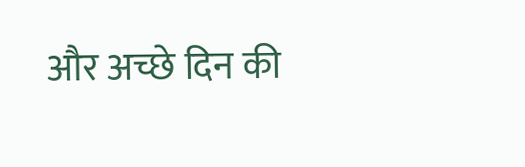और अच्छे दिन की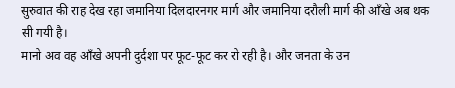सुरुवात की राह देख रहा जमानिया दिलदारनगर मार्ग और जमानिया दरौली मार्ग की आँखे अब थक सी गयी है।
मानो अव वह आँखे अपनी दुर्दशा पर फूट-फूट कर रो रही है। और जनता के उन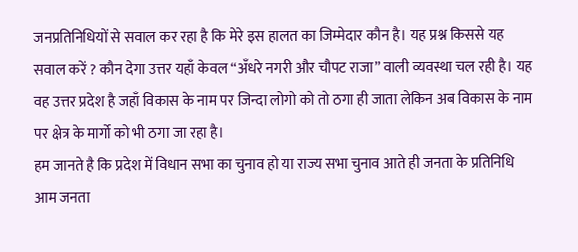जनप्रतिनिधियों से सवाल कर रहा है कि मेरे इस हालत का जिम्मेदार कौन है। यह प्रश्न किससे यह सवाल करें ? कौन देगा उत्तर यहाँ केवल “अँधरे नगरी और चौपट राजा” वाली व्यवस्था चल रही है। यह वह उत्तर प्रदेश है जहाँ विकास के नाम पर जिन्दा लोगो को तो ठगा ही जाता लेकिन अब विकास के नाम पर क्षेत्र के मार्गो को भी ठगा जा रहा है।
हम जानते है कि प्रदेश में विधान सभा का चुनाव हो या राज्य सभा चुनाव आते ही जनता के प्रतिनिधि आम जनता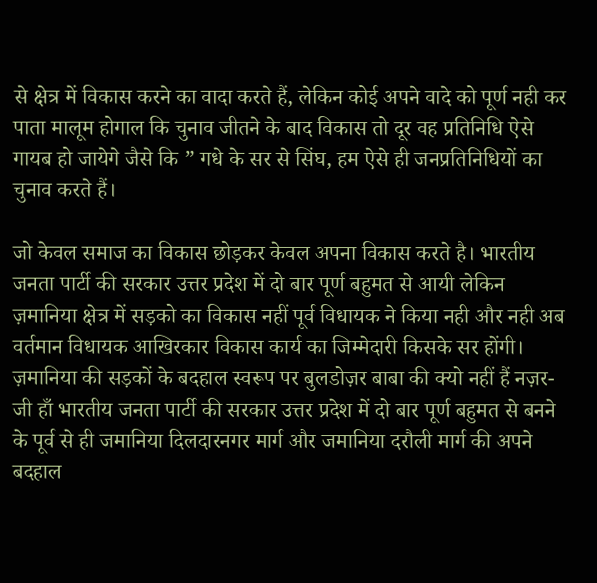से क्षेत्र में विकास करने का वादा करते हैं, लेकिन कोई अपने वादे को पूर्ण नही कर पाता मालूम होगाल कि चुनाव जीतने के बाद विकास तो दूर वह प्रतिनिधि ऐसे गायब हो जायेगे जैसे कि ” गधे के सर से सिंघ, हम ऐसे ही जनप्रतिनिधियों का चुनाव करते हैं।

जो केवल समाज का विकास छोड़कर केवल अपना विकास करते है। भारतीय जनता पार्टी की सरकार उत्तर प्रदेश में दो बार पूर्ण बहुमत से आयी लेकिन ज़मानिया क्षेत्र में सड़को का विकास नहीं पूर्व विधायक ने किया नही और नही अब वर्तमान विधायक आखिरकार विकास कार्य का जिम्मेदारी किसके सर होंगी।
ज़मानिया की सड़कों के बदहाल स्वरूप पर बुलडोज़र बाबा की क्यो नहीं हैं नज़र-
जी हाँ भारतीय जनता पार्टी की सरकार उत्तर प्रदेश में दो बार पूर्ण बहुमत से बनने के पूर्व से ही जमानिया दिलदारनगर मार्ग और जमानिया दरौली मार्ग की अपने बदहाल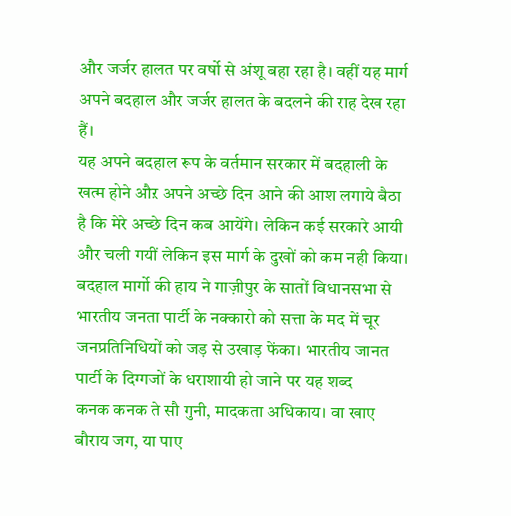और जर्जर हालत पर वर्षो से अंशू बहा रहा है। वहीं यह मार्ग अपने बदहाल और जर्जर हालत के बदलने की राह देख रहा हैं।
यह अपने बदहाल रूप के वर्तमान सरकार में बदहाली के खत्म होने औऱ अपने अच्छे दिन आने की आश लगाये बैठा है कि मेरे अच्छे दिन कब आयेंगे। लेकिन कई सरकारे आयी और चली गयीं लेकिन इस मार्ग के दुखों को कम नही किया। बदहाल मार्गो की हाय ने गाज़ीपुर के सातों विधानसभा से भारतीय जनता पार्टी के नक्कारो को सत्ता के मद में चूर जनप्रतिनिधियों को जड़ से उखाड़ फेंका। भारतीय जानत पार्टी के दिग्गजों के धराशायी हो जाने पर यह शब्द
कनक कनक ते सौ गुनी, मादकता अधिकाय। वा खाए बौराय जग, या पाए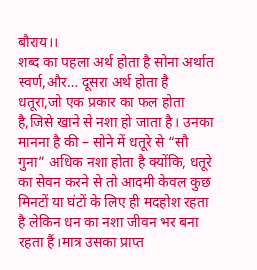बौराय।।
शब्द का पहला अर्थ होता है सोना अर्थात स्वर्ण,और… दूसरा अर्थ होता है धतूरा,जो एक प्रकार का फल होता है,जिसे खाने से नशा हो जाता है। उनका मानना है की – सोने में धतूरे से “सौ गुना” अधिक नशा होता है क्योंकि, धतूरे का सेवन करने से तो आदमी केवल कुछ मिनटों या घंटों के लिए ही मदहोश रहता है लेकिन धन का नशा जीवन भर बना रहता हैं।मात्र उसका प्राप्त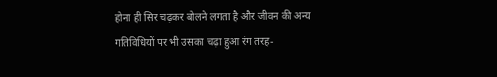होना ही सिर चढ़कर बोलने लगता है और जीवन की अन्य गतिविधियों पर भी उसका चढ़ा हुआ रंग तरह-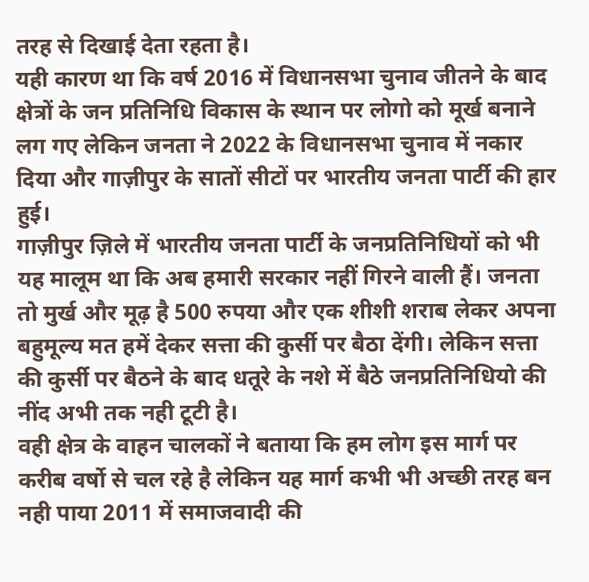तरह से दिखाई देता रहता है।
यही कारण था कि वर्ष 2016 में विधानसभा चुनाव जीतने के बाद क्षेत्रों के जन प्रतिनिधि विकास के स्थान पर लोगो को मूर्ख बनाने लग गए लेकिन जनता ने 2022 के विधानसभा चुनाव में नकार दिया और गाज़ीपुर के सातों सीटों पर भारतीय जनता पार्टी की हार हुई।
गाज़ीपुर ज़िले में भारतीय जनता पार्टी के जनप्रतिनिधियों को भी यह मालूम था कि अब हमारी सरकार नहीं गिरने वाली हैं। जनता तो मुर्ख और मूढ़ है 500 रुपया और एक शीशी शराब लेकर अपना बहुमूल्य मत हमें देकर सत्ता की कुर्सी पर बैठा देंगी। लेकिन सत्ता की कुर्सी पर बैठने के बाद धतूरे के नशे में बैठे जनप्रतिनिधियो की नींद अभी तक नही टूटी है।
वही क्षेत्र के वाहन चालकों ने बताया कि हम लोग इस मार्ग पर करीब वर्षो से चल रहे है लेकिन यह मार्ग कभी भी अच्छी तरह बन नही पाया 2011 में समाजवादी की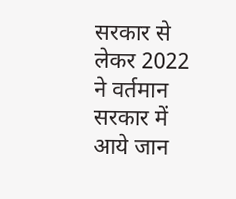सरकार से लेकर 2022 ने वर्तमान सरकार में आये जान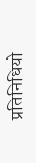प्रतिनिधियो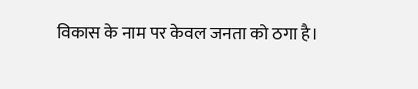विकास के नाम पर केवल जनता को ठगा है।